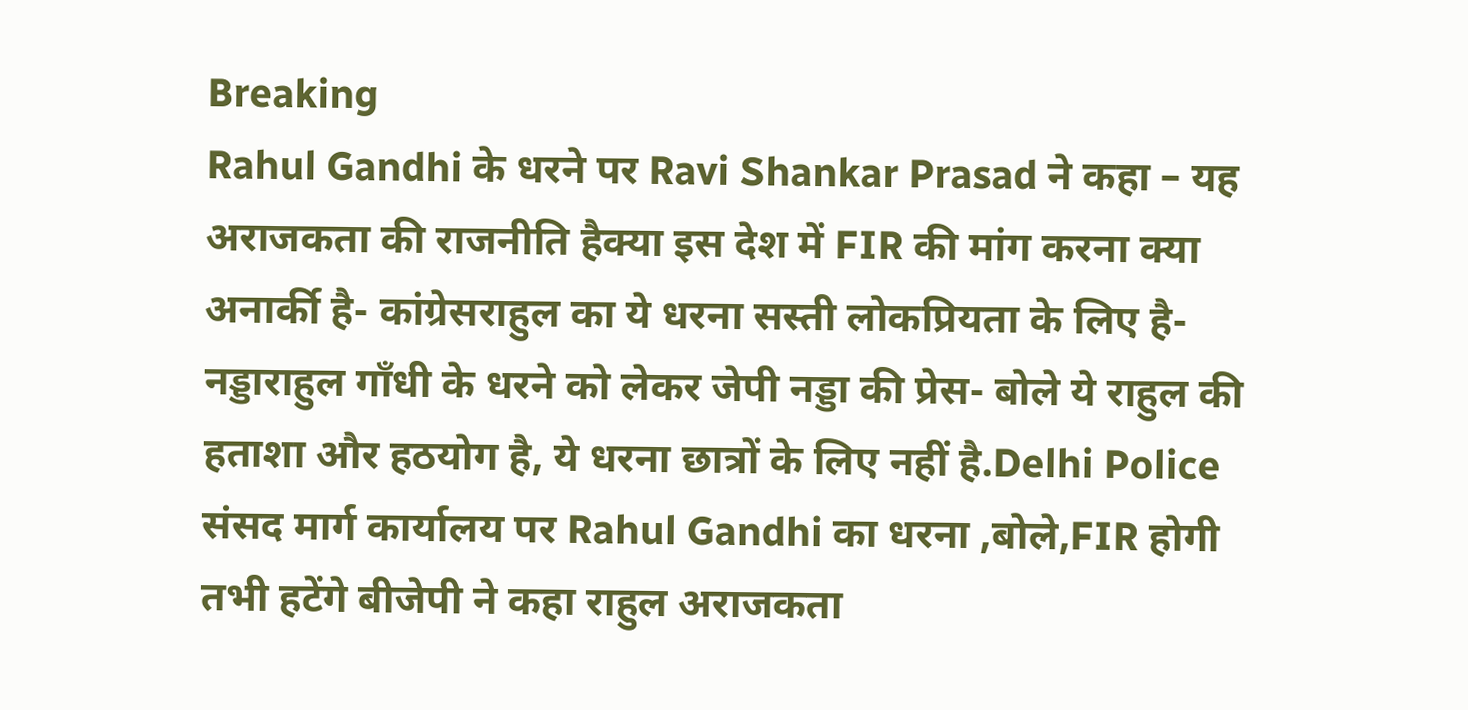Breaking
Rahul Gandhi के धरने पर Ravi Shankar Prasad ने कहा – यह अराजकता की राजनीति हैक्या इस देश में FIR की मांग करना क्या अनार्की है- कांग्रेसराहुल का ये धरना सस्ती लोकप्रियता के लिए है- नड्डाराहुल गाँधी के धरने को लेकर जेपी नड्डा की प्रेस- बोले ये राहुल की हताशा और हठयोग है, ये धरना छात्रों के लिए नहीं है.Delhi Police संसद मार्ग कार्यालय पर Rahul Gandhi का धरना ,बोले,FIR होगी तभी हटेंगे बीजेपी ने कहा राहुल अराजकता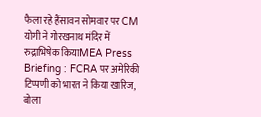फैला रहे हैंसावन सोमवार पर CM योगी ने गोरखनाथ मंदिर में रुद्राभिषेक कियाMEA Press Briefing : FCRA पर अमेरिकी टिप्पणी को भारत ने किया खारिज, बोला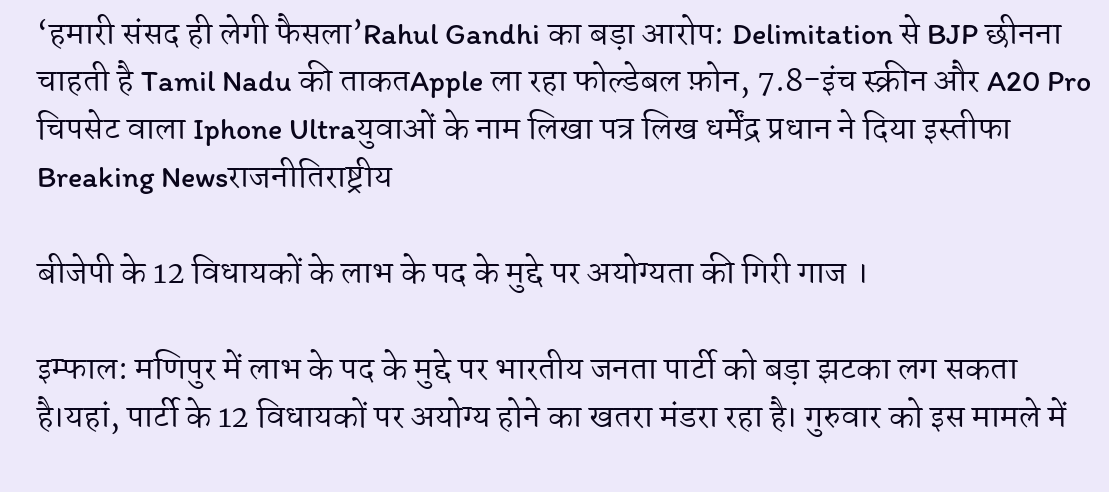‘हमारी संसद ही लेगी फैसला’Rahul Gandhi का बड़ा आरोप: Delimitation से BJP छीनना चाहती है Tamil Nadu की ताकतApple ला रहा फोल्डेबल फ़ोन, 7.8-इंच स्क्रीन और A20 Pro चिपसेट वाला Iphone Ultraयुवाओं के नाम लिखा पत्र लिख धर्मेंद्र प्रधान ने दिया इस्तीफा
Breaking Newsराजनीतिराष्ट्रीय

बीजेपी के 12 विधायकों के लाभ के पद के मुद्दे पर अयोग्यता की गिरी गाज ।

इम्फाल: मणिपुर में लाभ के पद के मुद्दे पर भारतीय जनता पार्टी को बड़ा झटका लग सकता है।यहां, पार्टी के 12 विधायकों पर अयोग्य होने का खतरा मंडरा रहा है। गुरुवार को इस मामले में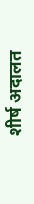शीर्ष अदालत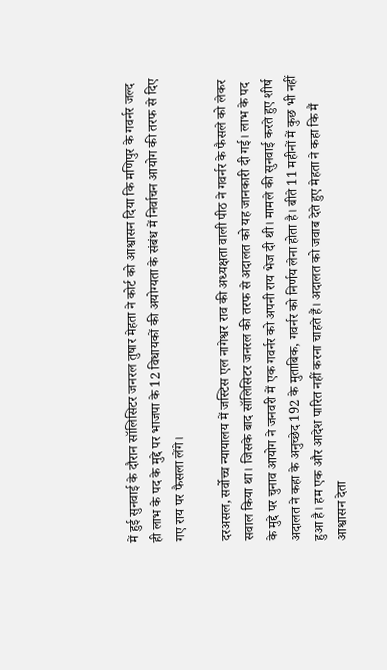में हुई सुनवाई के दौरान सॉलिसिटर जनरल तुषार मेहता ने कोर्ट को आश्वासन दिया कि मणिपुर के गवर्नर जल्द ही लाभ के पद के मुद्दे पर भाजपा के 12 विधायकों की अयोग्यता के संबंध में निर्वाचन आयोग की तरफ से दिए गए राय पर फैसला लेंगे।

दरअसल, सर्वोच्च न्यायालय में जस्टिस एल नागेश्वर राव की अध्यक्षता वाली पीठ ने गवर्नर के फैसले को लेकर सवाल किया था। जिसके बाद सॉलिसिटर जनरल की तरफ से अदालत को यह जानकारी दी गई। लाभ के पद के मुद्दे पर चुनाव आयोग ने जनवरी में एक गवर्नर को अपनी राय भेज दी थी। मामले की सुनवाई करते हुए शीर्ष अदालत ने कहा के अनुच्छेद 192 के मुताबिक, गवर्नर को निर्णय लेना होता है। बीते 11 महीनों में कुछ भी नहीं हुआ है। हम एक और आदेश पारित नहीं करना चाहते हैं। अदालत को जवाब देते हुए मेहता ने कहा कि मैं आश्वासन देता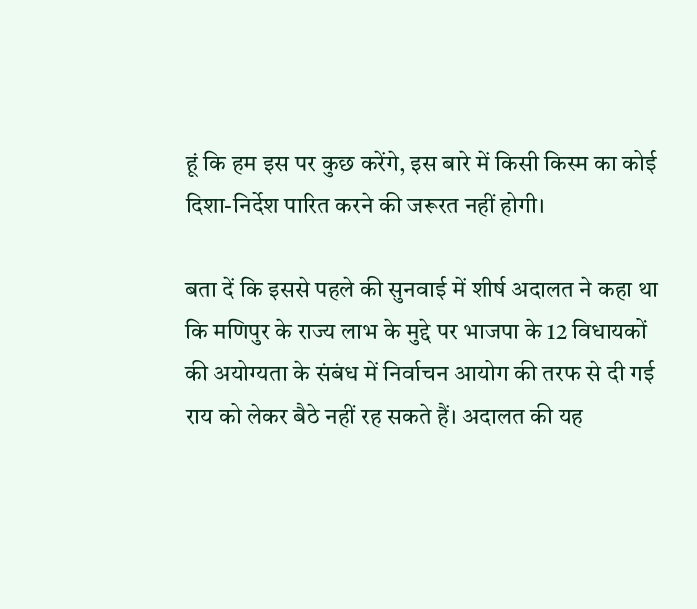हूं कि हम इस पर कुछ करेंगे, इस बारे में किसी किस्म का कोई दिशा-निर्देश पारित करने की जरूरत नहीं होगी।

बता दें कि इससे पहले की सुनवाई में शीर्ष अदालत ने कहा था कि मणिपुर के राज्य लाभ के मुद्दे पर भाजपा के 12 विधायकों की अयोग्यता के संबंध में निर्वाचन आयोग की तरफ से दी गई राय को लेकर बैठे नहीं रह सकते हैं। अदालत की यह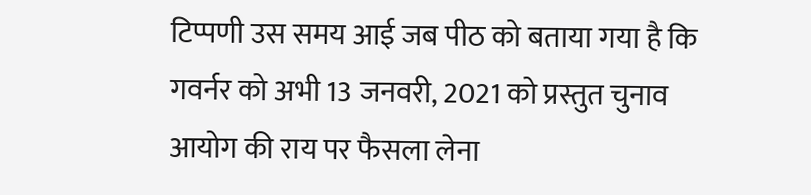टिप्पणी उस समय आई जब पीठ को बताया गया है कि गवर्नर को अभी 13 जनवरी, 2021 को प्रस्तुत चुनाव आयोग की राय पर फैसला लेना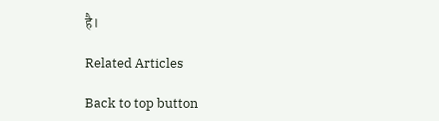है।

Related Articles

Back to top button